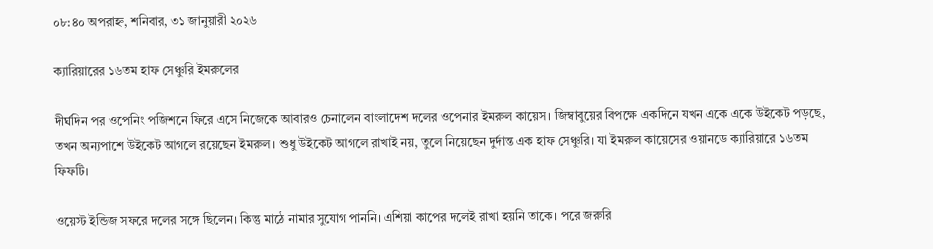০৮:৪০ অপরাহ্ন, শনিবার, ৩১ জানুয়ারী ২০২৬

ক্যারিয়ারের ১৬তম হাফ সেঞ্চুরি ইমরুলের

দীর্ঘদিন পর ওপেনিং পজিশনে ফিরে এসে নিজেকে আবারও চেনালেন বাংলাদেশ দলের ওপেনার ইমরুল কায়েস। জিম্বাবুয়ের বিপক্ষে একদিনে যখন একে একে উইকেট পড়ছে, তখন অন্যপাশে উইকেট আগলে রয়েছেন ইমরুল। শুধু উইকেট আগলে রাখাই নয়, তুলে নিয়েছেন দুর্দান্ত এক হাফ সেঞ্চুরি। যা ইমরুল কায়েসের ওয়ানডে ক্যারিয়ারে ১৬তম ফিফটি।

ওয়েস্ট ইন্ডিজ সফরে দলের সঙ্গে ছিলেন। কিন্তু মাঠে নামার সুযোগ পাননি। এশিয়া কাপের দলেই রাখা হয়নি তাকে। পরে জরুরি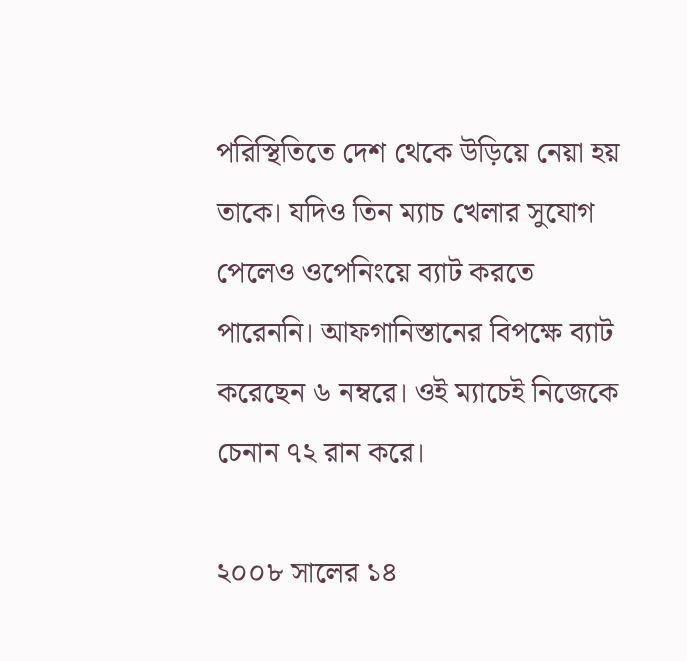পরিস্থিতিতে দেশ থেকে উড়িয়ে নেয়া হয় তাকে। যদিও তিন ম্যাচ খেলার সুযোগ পেলেও ওপেনিংয়ে ব্যাট করতে পারেননি। আফগানিস্তানের বিপক্ষে ব্যাট করেছেন ৬ নম্বরে। ওই ম্যাচেই নিজেকে চেনান ৭২ রান করে।

২০০৮ সালের ১৪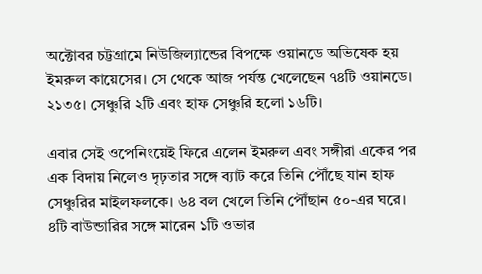অক্টোবর চট্টগ্রামে নিউজিল্যান্ডের বিপক্ষে ওয়ানডে অভিষেক হয় ইমরুল কায়েসের। সে থেকে আজ পর্যন্ত খেলেছেন ৭৪টি ওয়ানডে। ২১৩৫। সেঞ্চুরি ২টি এবং হাফ সেঞ্চুরি হলো ১৬টি।

এবার সেই ওপেনিংয়েই ফিরে এলেন ইমরুল এবং সঙ্গীরা একের পর এক বিদায় নিলেও দৃঢ়তার সঙ্গে ব্যাট করে তিনি পৌঁছে যান হাফ সেঞ্চুরির মাইলফলকে। ৬৪ বল খেলে তিনি পৌঁছান ৫০-এর ঘরে। ৪টি বাউন্ডারির সঙ্গে মারেন ১টি ওভার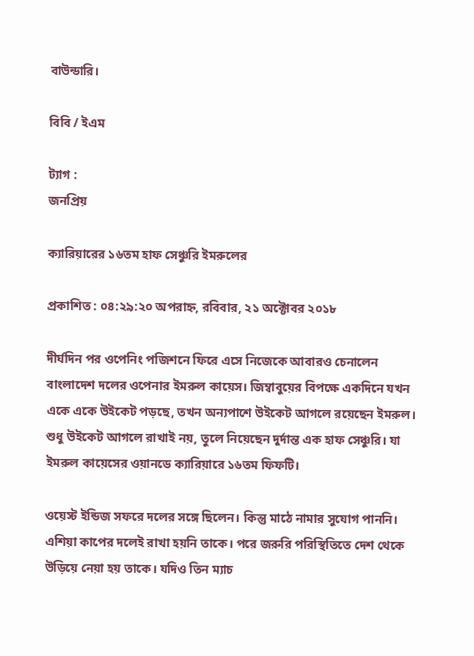বাউন্ডারি।

বিবি / ইএম

ট্যাগ :
জনপ্রিয়

ক্যারিয়ারের ১৬তম হাফ সেঞ্চুরি ইমরুলের

প্রকাশিত : ০৪:২৯:২০ অপরাহ্ন, রবিবার, ২১ অক্টোবর ২০১৮

দীর্ঘদিন পর ওপেনিং পজিশনে ফিরে এসে নিজেকে আবারও চেনালেন বাংলাদেশ দলের ওপেনার ইমরুল কায়েস। জিম্বাবুয়ের বিপক্ষে একদিনে যখন একে একে উইকেট পড়ছে, তখন অন্যপাশে উইকেট আগলে রয়েছেন ইমরুল। শুধু উইকেট আগলে রাখাই নয়, তুলে নিয়েছেন দুর্দান্ত এক হাফ সেঞ্চুরি। যা ইমরুল কায়েসের ওয়ানডে ক্যারিয়ারে ১৬তম ফিফটি।

ওয়েস্ট ইন্ডিজ সফরে দলের সঙ্গে ছিলেন। কিন্তু মাঠে নামার সুযোগ পাননি। এশিয়া কাপের দলেই রাখা হয়নি তাকে। পরে জরুরি পরিস্থিতিতে দেশ থেকে উড়িয়ে নেয়া হয় তাকে। যদিও তিন ম্যাচ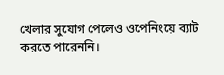খেলার সুযোগ পেলেও ওপেনিংয়ে ব্যাট করতে পারেননি।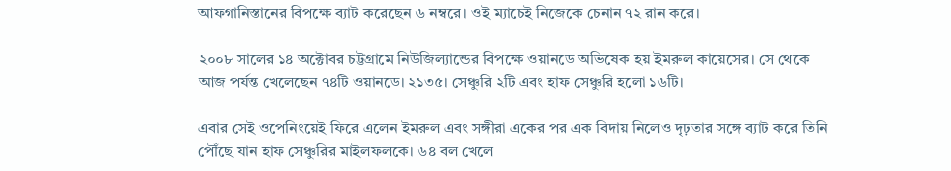আফগানিস্তানের বিপক্ষে ব্যাট করেছেন ৬ নম্বরে। ওই ম্যাচেই নিজেকে চেনান ৭২ রান করে।

২০০৮ সালের ১৪ অক্টোবর চট্টগ্রামে নিউজিল্যান্ডের বিপক্ষে ওয়ানডে অভিষেক হয় ইমরুল কায়েসের। সে থেকে আজ পর্যন্ত খেলেছেন ৭৪টি ওয়ানডে। ২১৩৫। সেঞ্চুরি ২টি এবং হাফ সেঞ্চুরি হলো ১৬টি।

এবার সেই ওপেনিংয়েই ফিরে এলেন ইমরুল এবং সঙ্গীরা একের পর এক বিদায় নিলেও দৃঢ়তার সঙ্গে ব্যাট করে তিনি পৌঁছে যান হাফ সেঞ্চুরির মাইলফলকে। ৬৪ বল খেলে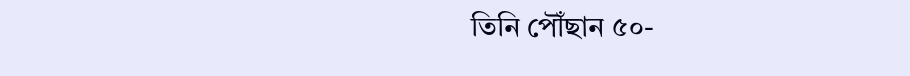তিনি পৌঁছান ৫০-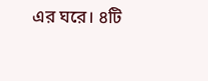এর ঘরে। ৪টি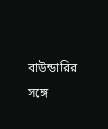বাউন্ডারির সঙ্গে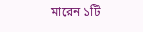মারেন ১টি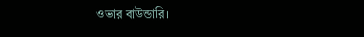ওভার বাউন্ডারি।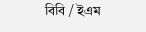বিবি / ইএম